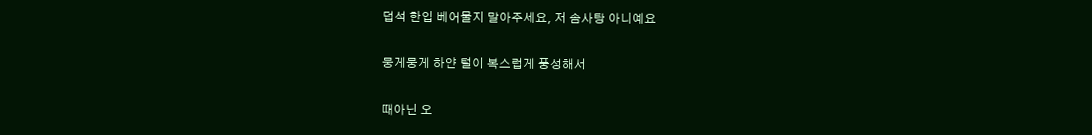덥석 한입 베어물지 말아주세요, 저 솜사탕 아니예요

뭉게뭉게 하얀 털이 복스럽게 풍성해서

때아닌 오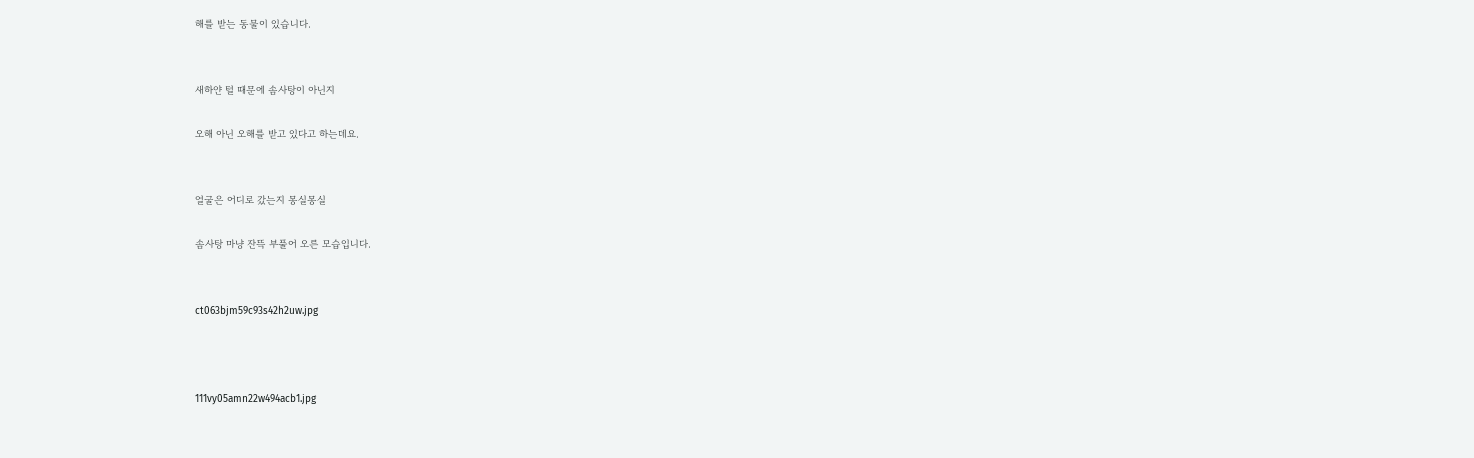해를 받는 동물이 있습니다.


새하얀 털 때문에 솜사탕이 아닌지

오해 아닌 오해를 받고 있다고 하는데요.


얼굴은 어디로 갔는지 몽실몽실

솜사탕 마냥 잔뜩 부풀어 오른 모습입니다.


ct063bjm59c93s42h2uw.jpg



111vy05amn22w494acb1.jpg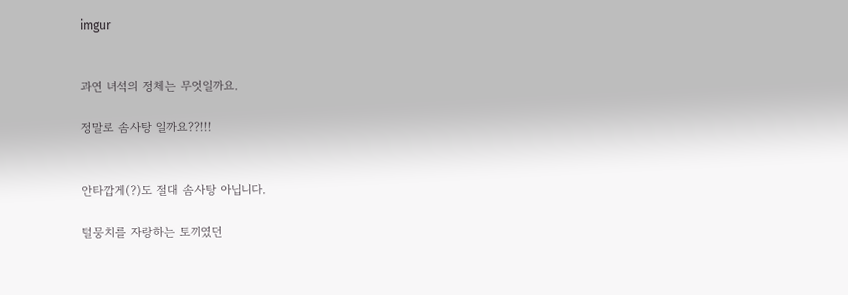imgur


과연 녀석의 정체는 무엇일까요.

정말로 솜사탕 일까요??!!!


안타깝게(?)도 절대 솜사탕 아닙니다.

털뭉치를 자랑하는 토끼였던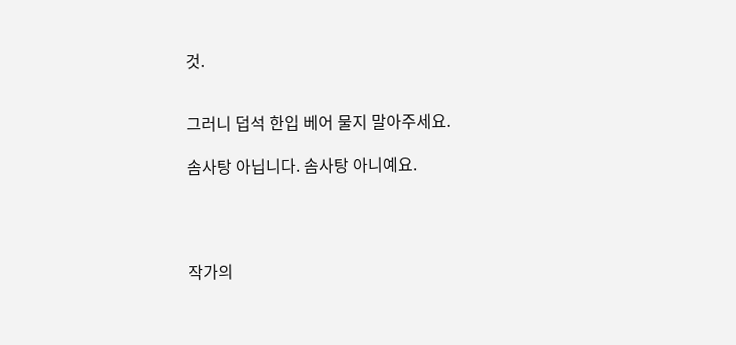것.


그러니 덥석 한입 베어 물지 말아주세요.

솜사탕 아닙니다. 솜사탕 아니예요.




작가의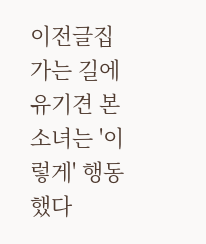이전글집 가는 길에 유기견 본 소녀는 '이렇게' 행동했다